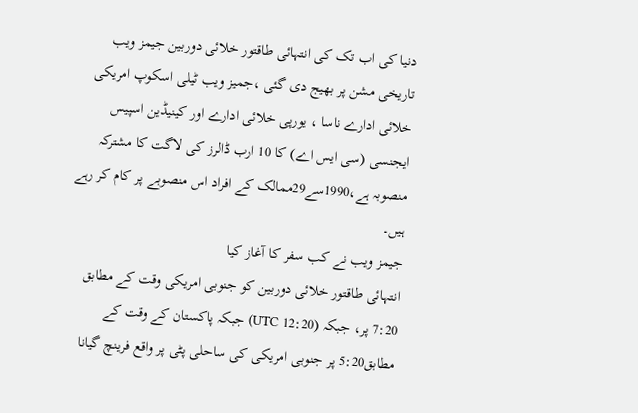دنیا کی اب تک کی انتہائی طاقتور خلائی دوربین جیمز ویب تاریخی مشن پر بھیج دی گئی ،جمیز ویب ٹیلی اسکوپ امریکی خلائی ادارے ناسا ، یورپی خلائی ادارے اور کینیڈین اسپیس ایجنسی (سی ایس اے) کا 10 ارب ڈالرز کی لاگت کا مشترکہ منصوبہ ہے،1990سے29ممالک کے افراد اس منصوبے پر کام کر رہے ہیں۔
جیمز ویب نے کب سفر کا آغاز کیا
انتہائی طاقتور خلائی دوربین کو جنوبی امریکی وقت کے مطابق 7:20 پر، جبکہ (12:20 UTC) جبکہ پاکستان کے وقت کے مطابق5:20 پر جنوبی امریکی کی ساحلی پٹی پر واقع فرینچ گیانا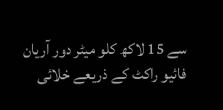سے 15 لاکھ کلو میٹر دور آریان فائیو راکٹ کے ذریعے خلائی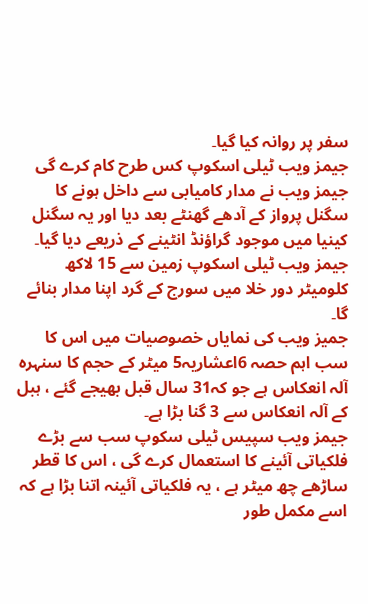سفر پر روانہ کیا گیا۔
جیمز ویب ٹیلی اسکوپ کس طرح کام کرے گی
جیمز ویب نے مدار کامیابی سے داخل ہونے کا سگنل پرواز کے آدھے گھنٹے بعد دیا اور یہ سگنل کینیا میں موجود گراؤنڈ انٹینے کے ذریعے دیا گیا۔
جیمز ویب ٹیلی اسکوپ زمین سے 15 لاکھ کلومیٹر دور خلا میں سورج کے گرد اپنا مدار بنائے گا۔
جمیز ویب کی نمایاں خصوصیات میں اس کا سب اہم حصہ 6اعشاریہ5 میٹر کے حجم کا سنہرہ آلہ انعکاس ہے جو کہ31 سال قبل بھیجے گئے ، ہبل کے آلہ انعکاس سے 3 گنا بڑا ہے۔
جیمز ویب سپیس ٹیلی سکوپ سب سے بڑے فلکیاتی آئینے کا استعمال کرے گی ، اس کا قطر ساڑھے چھ میٹر ہے ، یہ فلکیاتی آئینہ اتنا بڑا ہے کہ اسے مکمل طور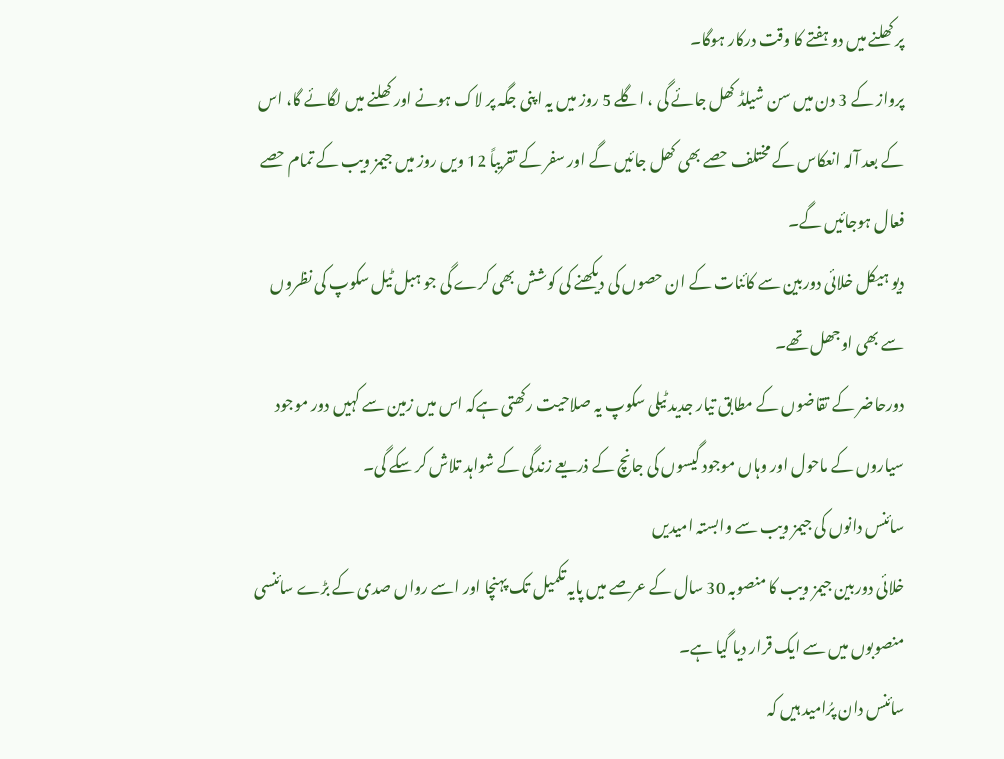پر کھلنے میں دو ہفتے کا وقت درکار ہوگا۔
پرواز کے 3 دن میں سن شیلڈ کھل جائے گی ، اگلے 5 روز میں یہ اپنی جگہ پر لاک ہونے اور کھلنے میں لگائے گا، اس کے بعد آلہ انعکاس کے مختلف حصے بھی کھل جائیں گے اور سفر کے تقریباً 12 ویں روز میں جیمز ویب کے تمام حصے فعال ہوجائیں گے۔
دیو ہیکل خلائی دوربین سے کائنات کے ان حصوں کی دیکھنے کی کوشش بھی کرے گی جو ہبل ٹیل سکوپ کی نظروں سے بھی اوجھل تھے۔
دورحاضر کے تقاضوں کے مطابق تیار جدید ٹیلی سکوپ یہ صلاحیت رکھتی ہےکہ اس میں زمین سے کہیں دور موجود سیاروں کے ماحول اور وہاں موجود گیسوں کی جانچ کے ذریعے زندگی کے شواہد تلاش کر سکے گی۔
سائنس دانوں کی جیمز ویب سے وابستہ امیدیں
خلائی دوربین جیمز ویب کا منصوبہ 30 سال کے عرصے میں پایہ تکمیل تک پہنچا اور اسے رواں صدی کے بڑے سائنسی منصوبوں میں سے ایک قرار دیا گیا ہے۔
سائنس دان پرُامید ہیں کہ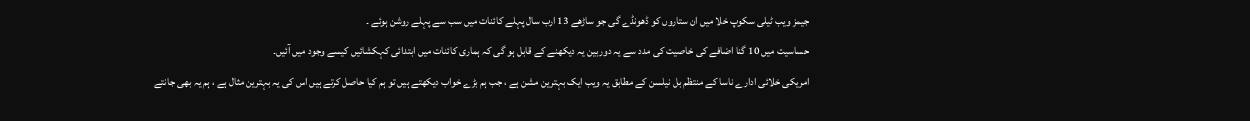جیمز ویب ٹیلی سکوپ خلا میں ان ستاروں کو ڈھونڈے گی جو ساڑھے 13 ارب سال پہلے کائنات میں سب سے پہلے روشن ہوئے ۔
حساسیت میں 10 گنا اضافے کی خاصیت کی مدد سے یہ دوربین یہ دیکھنے کے قابل ہو گی کہ ہماری کائنات میں ابتدائی کہکشائیں کیسے وجود میں آئیں۔
امریکی خلائی ادارے ناسا کے منتظم بل نیلسن کے مطابق یہ ویب ایک بہترین مشن ہے ، جب ہم بڑے خواب دیکھتے ہیں تو ہم کیا حاصل کرتے ہیں اس کی یہ بہترین مثال ہے ، ہم یہ بھی جانتے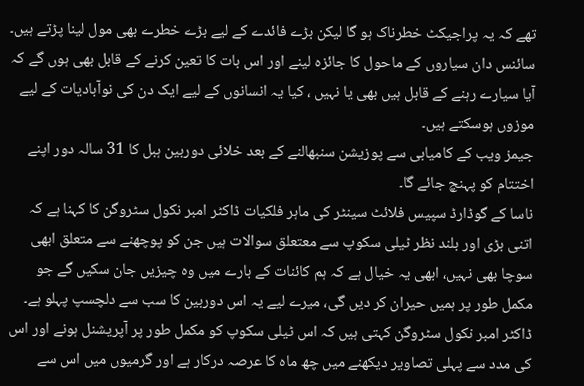تھے کہ یہ پراجیکٹ خطرناک ہو گا لیکن بڑے فائدے کے لیے بڑے خطرے بھی مول لینا پڑتے ہیں۔
سائنس دان سیاروں کے ماحول کا جائزہ لینے اور اس بات کا تعین کرنے کے قابل بھی ہوں گے کہ آیا سیارے رہنے کے قابل ہیں بھی یا نہیں ، کیا یہ انسانوں کے لیے ایک دن کی نوآبادیات کے لیے موزوں ہوسکتے ہیں۔
جیمز ویب کے کامیابی سے پوزیشن سنبھالنے کے بعد خلائی دوربین ہبل کا 31 سالہ دور اپنے اختتام کو پہنچ جائے گا۔
ناسا کے گوڈارڈ سپیس فلائٹ سینٹر کی ماہر فلکیات ڈاکٹر امبر نکول سٹروگن کا کہنا ہے کہ اتنی بڑی اور بلند نظر ٹیلی سکوپ سے معتعلق سوالات ہیں جن کو پوچھنے سے متعلق ابھی سوچا بھی نہیں، ابھی یہ خیال ہے کہ ہم کائنات کے بارے میں وہ چیزیں جان سکیں گے جو مکمل طور پر ہمیں حیران کر دیں گی، میرے لیے یہ اس دوربین کا سب سے دلچسپ پہلو ہے۔
ڈاکٹر امبر نکول سٹروگن کہتی ہیں کہ اس ٹیلی سکوپ کو مکمل طور پر آپریشنل ہونے اور اس کی مدد سے پہلی تصاویر دیکھنے میں چھ ماہ کا عرصہ درکار ہے اور گرمیوں میں اس سے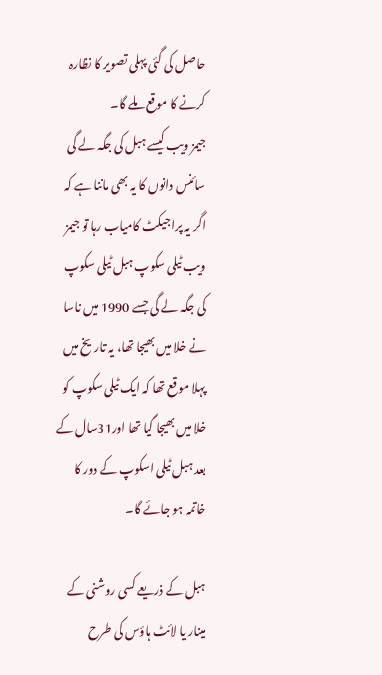حاصل کی گئی پہلی تصویر کا نظارہ کرنے کا موقع ملے گا۔
جیمز ویب کیسے ہبل کی جگہ لے گی
سائنس دانوں کا یہ بھی ماننا ہے کہ اگر یہ پراجیکٹ کامیاب رہا تو جیمز ویب ٹیلی سکوپ ہبل ٹیلی سکوپ کی جگہ لے گی جسے 1990 میں ناسا نے خلا میں بھیجا تھا، یہ تاریخ میں پہلا موقع تھا کہ ایک ٹیلی سکوپ کو خلا میں بھیجا گیا تھا اور31سال کے بعد ہبل ٹیلی اسکوپ کے دور کا خاتمہ ہو جائے گا۔

ہبل کے ذریعے کسی روشنی کے مینار یا لائٹ ہاؤس کی طرح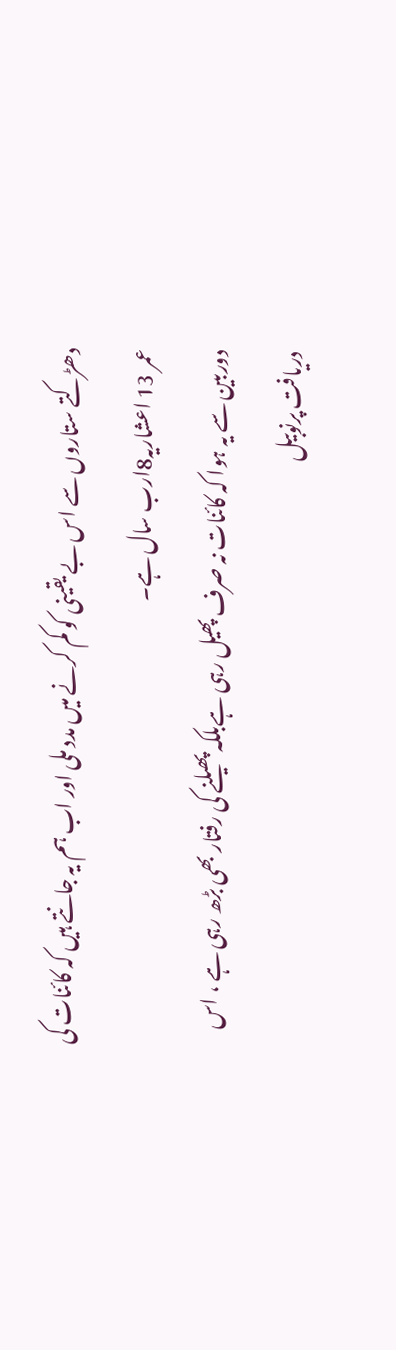دھڑکتے ستاروں سے اس بے یقینی کو کم کرنے میں مدد ملی اور اب ہم یہ جانتے ہیں کہ کائنات کی عمر 13 اعشاریہ8ارب سال ہے۔
دوربین سے یہ ہوا کہ کائنات نہ صرف پھیل رہی ہےبلکہ پھیلنے کی رفتار بھی بڑھ رہی ہے ، اس دریافت پرنوبیل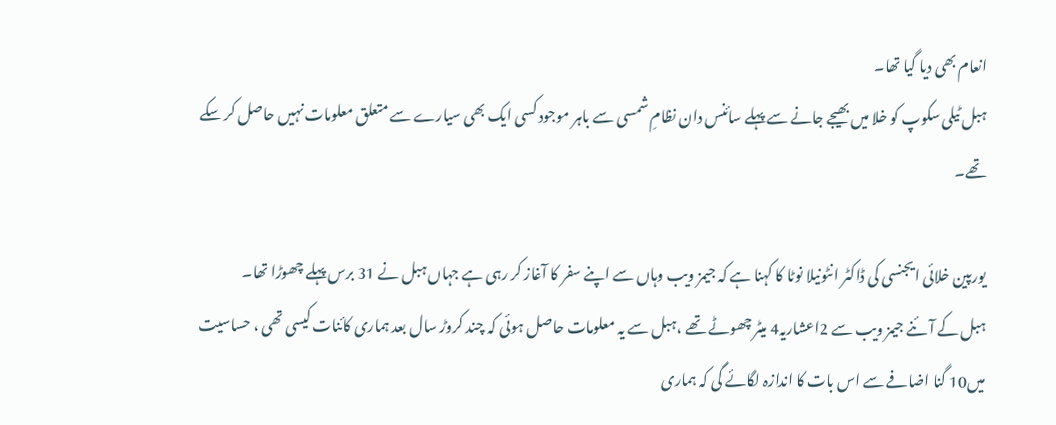انعام بھی دیا گیا تھا۔
ہبل ٹیلی سکوپ کو خلا میں بھیجے جانے سے پہلے سائنس دان نظامِ شمسی سے باہر موجود کسی ایک بھی سیارے سے متعلق معلومات نہیں حاصل کر سکے تھے۔

یورپین خلائی ایجنسی کی ڈاکٹر انٹونیلا نوٹا کا کہنا ہے کہ جیمز ویب وہاں سے اپنے سفر کا آغاز کر رہی ہے جہاں ہبل نے 31 برس پہلے چھوڑا تھا۔
ہبل کے آئنے جیمز ویب سے 2اعشاریہ4 میٹر چھوٹے تھے ،ہبل سے یہ معلومات حاصل ہوئی کہ چند کروڑ سال بعد ہماری کائنات کیسی تھی ، حساسیت میں10 گنا اضافے سے اس بات کا اندازہ لگائے گی کہ ہماری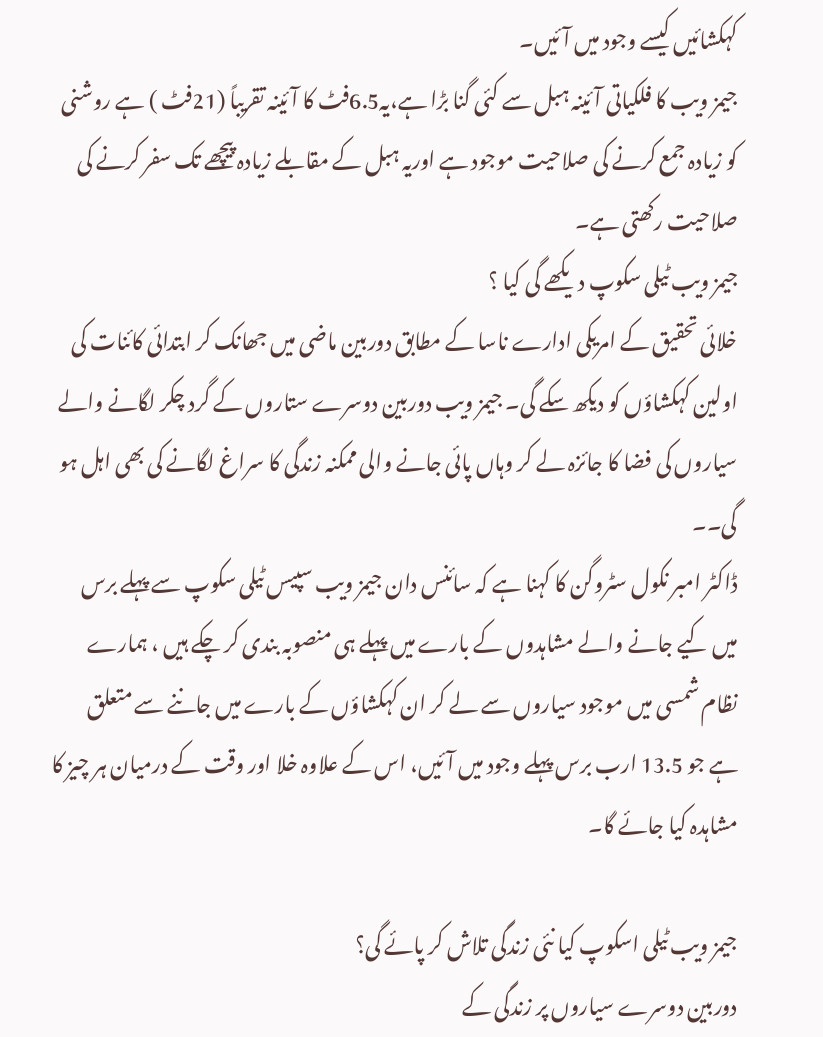کہکشائیں کیسے وجود میں آئیں۔
جیمز ویب کا فلکیاتی آئینہ ہبل سے کئی گنا بڑا ہے،یہ6.5فٹ کا آئینہ تقریباً (21فٹ ) ہے روشنی کو زیادہ جمع کرنے کی صلاحیت موجود ہے اوریہ ہبل کے مقابلے زیادہ پیچھے تک سفر کرنے کی صلاحیت رکھتی ہے۔
جیمز ویب ٹیلی سکوپ دیکھے گی کیا ؟
خلائی تحقیق کے امریکی ادارے ناسا کے مطابق دوربین ماضی میں جھانک کر ابتدائی کائنات کی اولین کہکشاؤں کو دیکھ سکے گی۔ جیمز ویب دوربین دوسرے ستاروں کے گرد چکر لگانے والے سیاروں کی فضا کا جائزہ لے کر وہاں پائی جانے والی ممکنہ زندگی کا سراغ لگانے کی بھی اہل ہو گی۔۔
ڈاکٹر امبر نکول سٹروگن کا کہنا ہے کہ سائنس دان جیمز ویب سپیس ٹیلی سکوپ سے پہلے برس میں کیے جانے والے مشاہدوں کے بارے میں پہلے ہی منصوبہ بندی کر چکے ہیں ، ہمارے نظام شمسی میں موجود سیاروں سے لے کر ان کہکشاؤں کے بارے میں جاننے سے متعلق ہے جو 13.5 ارب برس پہلے وجود میں آئیں، اس کے علاوہ خلا اور وقت کے درمیان ہر چیز کا مشاہدہ کیا جائے گا۔

جیمز ویب ٹیلی اسکوپ کیا نئی زندگی تلاش کر پائے گی؟
دوربین دوسرے سیاروں پر زندگی کے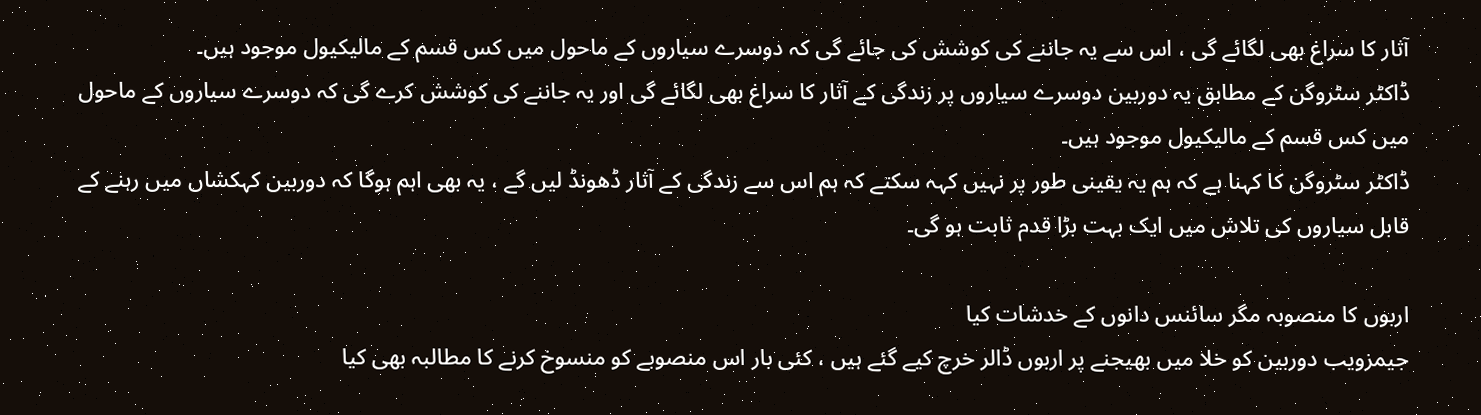آثار کا سراغ بھی لگائے گی ، اس سے یہ جاننے کی کوشش کی جائے گی کہ دوسرے سیاروں کے ماحول میں کس قسم کے مالیکیول موجود ہیں۔
ڈاکٹر سٹروگن کے مطابق یہ دوربین دوسرے سیاروں پر زندگی کے آثار کا سراغ بھی لگائے گی اور یہ جاننے کی کوشش کرے گی کہ دوسرے سیاروں کے ماحول میں کس قسم کے مالیکیول موجود ہیں۔
ڈاکٹر سٹروگن کا کہنا ہے کہ ہم یہ یقینی طور پر نہیں کہہ سکتے کہ ہم اس سے زندگی کے آثار ڈھونڈ لیں گے ، یہ بھی اہم ہوگا کہ دوربین کہکشاں میں رہنے کے قابل سیاروں کی تلاش میں ایک بہت بڑا قدم ثابت ہو گی۔

اربوں کا منصوبہ مگر سائنس دانوں کے خدشات کیا
جیمزویب دوربین کو خلا میں بھیجنے پر اربوں ڈالر خرچ کیے گئے ہیں ، کئی بار اس منصوبے کو منسوخ کرنے کا مطالبہ بھی کیا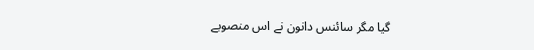گیا مگر سائنس دانون نے اس منصوبے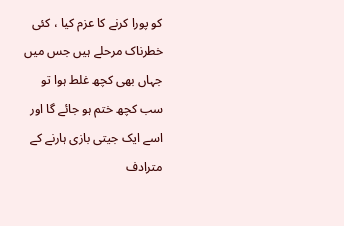کو پورا کرنے کا عزم کیا ، کئی خطرناک مرحلے ہیں جس میں جہاں بھی کچھ غلط ہوا تو سب کچھ ختم ہو جائے گا اور اسے ایک جیتی بازی ہارنے کے مترادف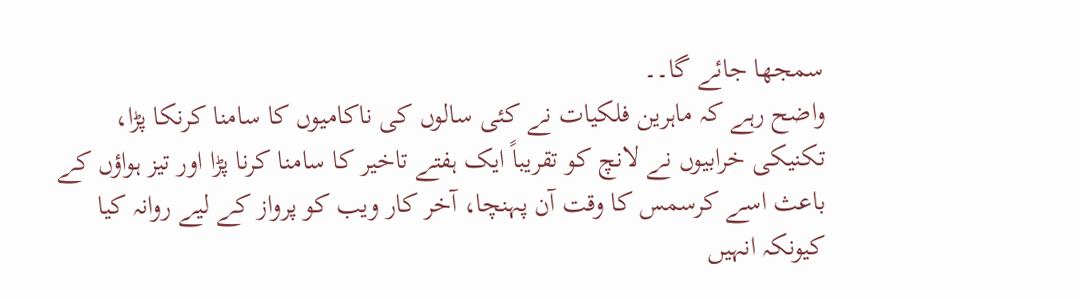سمجھا جائے گا۔۔
واضح رہے کہ ماہرین فلکیات نے کئی سالوں کی ناکامیوں کا سامنا کرنکا پڑا، تکنیکی خرابیوں نے لانچ کو تقریباً ایک ہفتے تاخیر کا سامنا کرنا پڑا اور تیز ہواؤں کے باعث اسے کرسمس کا وقت آن پہنچا، آخر کار ویب کو پرواز کے لیے روانہ کیا کیونکہ انہیں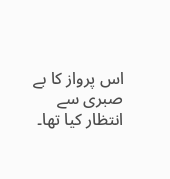اس پرواز کا بے صبری سے انتظار کیا تھا۔